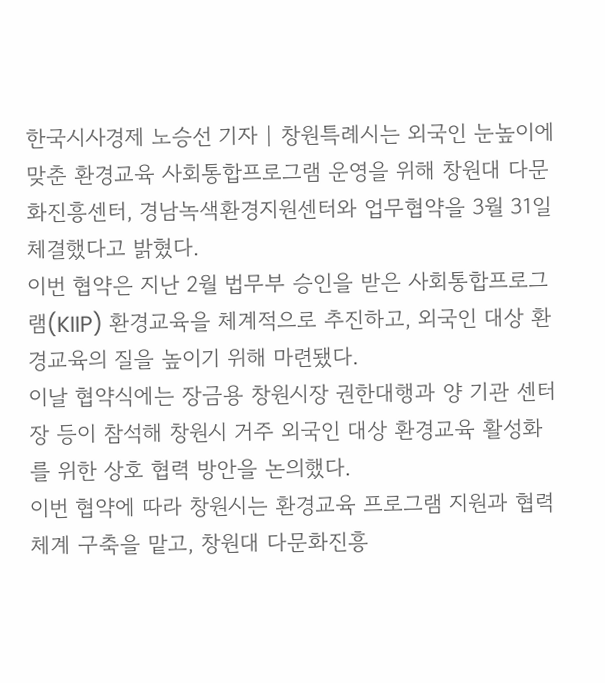한국시사경제 노승선 기자 | 창원특례시는 외국인 눈높이에 맞춘 환경교육 사회통합프로그램 운영을 위해 창원대 다문화진흥센터, 경남녹색환경지원센터와 업무협약을 3월 31일 체결했다고 밝혔다.
이번 협약은 지난 2월 법무부 승인을 받은 사회통합프로그램(KIIP) 환경교육을 체계적으로 추진하고, 외국인 대상 환경교육의 질을 높이기 위해 마련됐다.
이날 협약식에는 장금용 창원시장 권한대행과 양 기관 센터장 등이 참석해 창원시 거주 외국인 대상 환경교육 활성화를 위한 상호 협력 방안을 논의했다.
이번 협약에 따라 창원시는 환경교육 프로그램 지원과 협력체계 구축을 맡고, 창원대 다문화진흥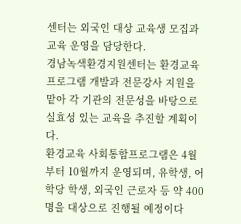센터는 외국인 대상 교육생 모집과 교육 운영을 담당한다.
경남녹색환경지원센터는 환경교육 프로그램 개발과 전문강사 지원을 맡아 각 기관의 전문성을 바탕으로 실효성 있는 교육을 추진할 계획이다.
환경교육 사회통합프로그램은 4월부터 10월까지 운영되며, 유학생, 어학당 학생, 외국인 근로자 등 약 400명을 대상으로 진행될 예정이다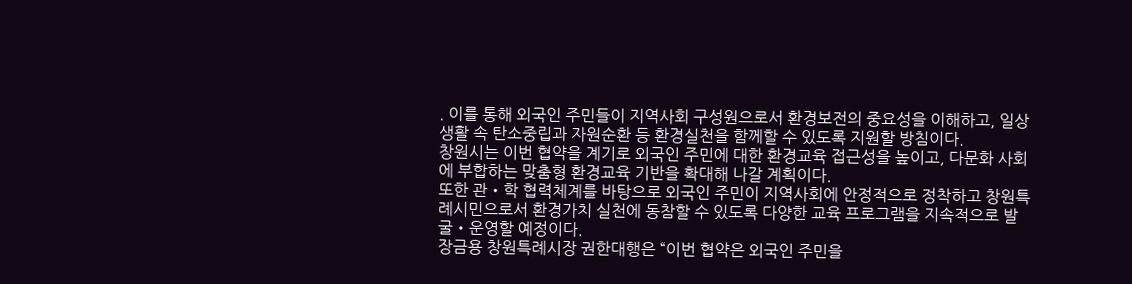. 이를 통해 외국인 주민들이 지역사회 구성원으로서 환경보전의 중요성을 이해하고, 일상생활 속 탄소중립과 자원순환 등 환경실천을 함께할 수 있도록 지원할 방침이다.
창원시는 이번 협약을 계기로 외국인 주민에 대한 환경교육 접근성을 높이고, 다문화 사회에 부합하는 맞춤형 환경교육 기반을 확대해 나갈 계획이다.
또한 관‧학 협력체계를 바탕으로 외국인 주민이 지역사회에 안정적으로 정착하고 창원특례시민으로서 환경가치 실천에 동참할 수 있도록 다양한 교육 프로그램을 지속적으로 발굴‧운영할 예정이다.
장금용 창원특례시장 권한대행은 “이번 협약은 외국인 주민을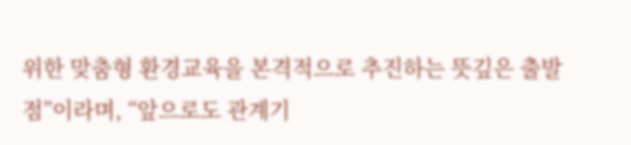위한 맞춤형 환경교육을 본격적으로 추진하는 뜻깊은 출발점”이라며, “앞으로도 관계기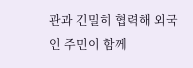관과 긴밀히 협력해 외국인 주민이 함께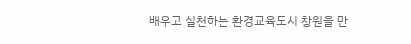배우고 실천하는 환경교육도시 창원을 만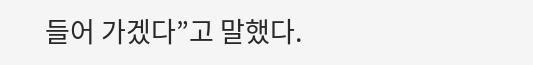들어 가겠다”고 말했다.